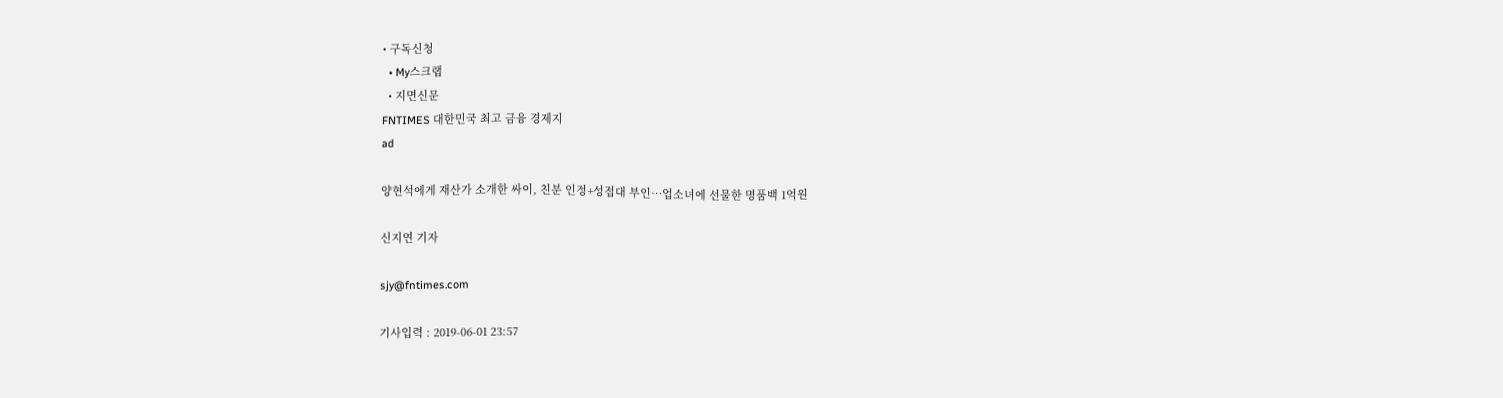• 구독신청
  • My스크랩
  • 지면신문
FNTIMES 대한민국 최고 금융 경제지
ad

양현석에게 재산가 소개한 싸이, 친분 인정+성접대 부인…업소녀에 선물한 명품백 1억원

신지연 기자

sjy@fntimes.com

기사입력 : 2019-06-01 23:57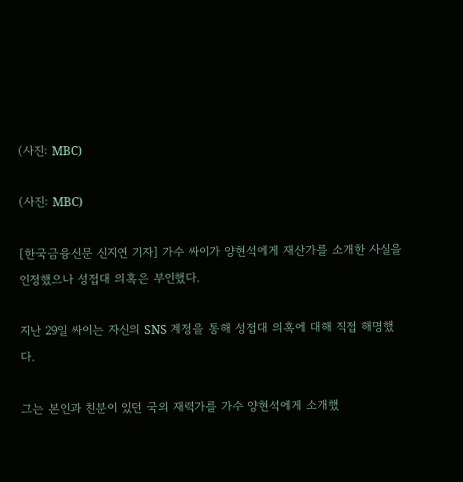(사진: MBC)

(사진: MBC)

[한국금융신문 신지연 기자] 가수 싸이가 양현석에게 재산가를 소개한 사실을 인정했으나 성접대 의혹은 부인했다.

지난 29일 싸이는 자신의 SNS 계정을 통해 성접대 의혹에 대해 직접 해명했다.

그는 본인과 친분이 있던 국외 재력가를 가수 양현석에게 소개했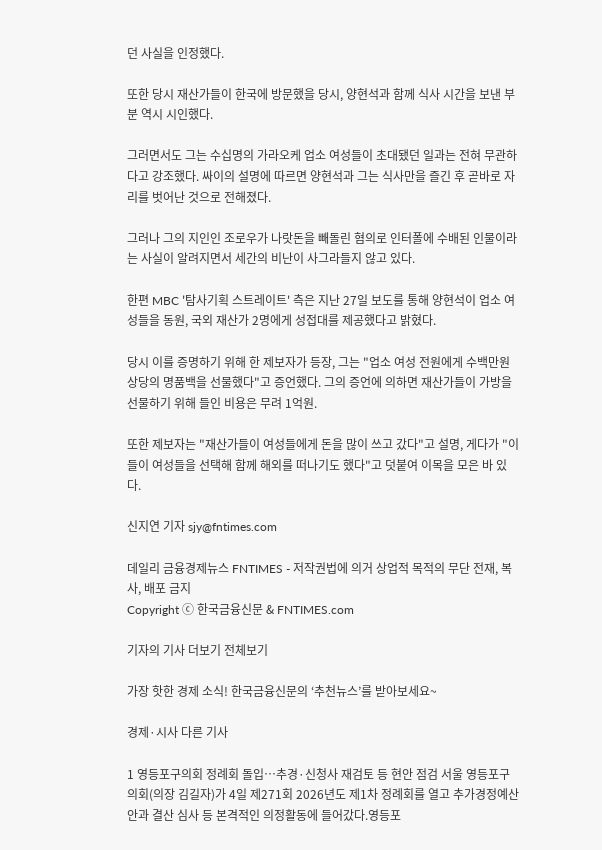던 사실을 인정했다.

또한 당시 재산가들이 한국에 방문했을 당시, 양현석과 함께 식사 시간을 보낸 부분 역시 시인했다.

그러면서도 그는 수십명의 가라오케 업소 여성들이 초대됐던 일과는 전혀 무관하다고 강조했다. 싸이의 설명에 따르면 양현석과 그는 식사만을 즐긴 후 곧바로 자리를 벗어난 것으로 전해졌다.

그러나 그의 지인인 조로우가 나랏돈을 빼돌린 혐의로 인터폴에 수배된 인물이라는 사실이 알려지면서 세간의 비난이 사그라들지 않고 있다.

한편 MBC '탐사기획 스트레이트' 측은 지난 27일 보도를 통해 양현석이 업소 여성들을 동원, 국외 재산가 2명에게 성접대를 제공했다고 밝혔다.

당시 이를 증명하기 위해 한 제보자가 등장, 그는 "업소 여성 전원에게 수백만원 상당의 명품백을 선물했다"고 증언했다. 그의 증언에 의하면 재산가들이 가방을 선물하기 위해 들인 비용은 무려 1억원.

또한 제보자는 "재산가들이 여성들에게 돈을 많이 쓰고 갔다"고 설명, 게다가 "이들이 여성들을 선택해 함께 해외를 떠나기도 했다"고 덧붙여 이목을 모은 바 있다.

신지연 기자 sjy@fntimes.com

데일리 금융경제뉴스 FNTIMES - 저작권법에 의거 상업적 목적의 무단 전재, 복사, 배포 금지
Copyright ⓒ 한국금융신문 & FNTIMES.com

기자의 기사 더보기 전체보기

가장 핫한 경제 소식! 한국금융신문의 ‘추천뉴스’를 받아보세요~

경제·시사 다른 기사

1 영등포구의회 정례회 돌입…추경·신청사 재검토 등 현안 점검 서울 영등포구의회(의장 김길자)가 4일 제271회 2026년도 제1차 정례회를 열고 추가경정예산안과 결산 심사 등 본격적인 의정활동에 들어갔다.영등포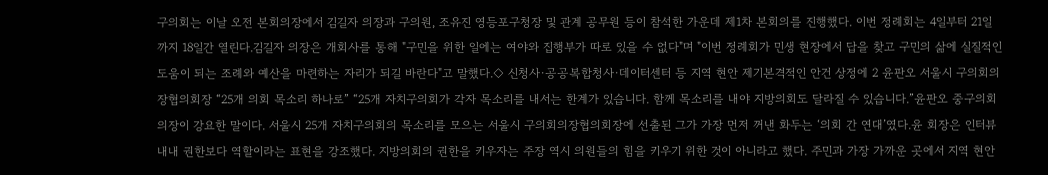구의회는 이날 오전 본회의장에서 김길자 의장과 구의원, 조유진 영등포구청장 및 관계 공무원 등이 참석한 가운데 제1차 본회의를 진행했다. 이번 정례회는 4일부터 21일까지 18일간 열린다.김길자 의장은 개회사를 통해 "구민을 위한 일에는 여야와 집행부가 따로 있을 수 없다"며 "이번 정례회가 민생 현장에서 답을 찾고 구민의 삶에 실질적인 도움이 되는 조례와 예산을 마련하는 자리가 되길 바란다"고 말했다.◇ 신청사·공공복합청사·데이터센터 등 지역 현안 제기본격적인 안건 상정에 2 윤판오 서울시 구의회의장협의회장 “25개 의회 목소리 하나로” “25개 자치구의회가 각자 목소리를 내서는 한계가 있습니다. 함께 목소리를 내야 지방의회도 달라질 수 있습니다.”윤판오 중구의회 의장이 강요한 말이다. 서울시 25개 자치구의회의 목소리를 모으는 서울시 구의회의장협의회장에 선출된 그가 가장 먼저 꺼낸 화두는 ‘의회 간 연대’였다.윤 회장은 인터뷰 내내 권한보다 역할이라는 표현을 강조했다. 지방의회의 권한을 키우자는 주장 역시 의원들의 힘을 키우기 위한 것이 아니라고 했다. 주민과 가장 가까운 곳에서 지역 현안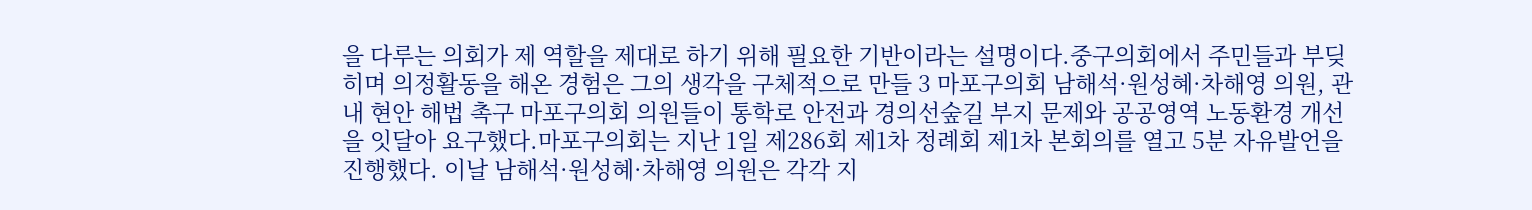을 다루는 의회가 제 역할을 제대로 하기 위해 필요한 기반이라는 설명이다.중구의회에서 주민들과 부딪히며 의정활동을 해온 경험은 그의 생각을 구체적으로 만들 3 마포구의회 남해석·원성혜·차해영 의원, 관내 현안 해법 촉구 마포구의회 의원들이 통학로 안전과 경의선숲길 부지 문제와 공공영역 노동환경 개선을 잇달아 요구했다.마포구의회는 지난 1일 제286회 제1차 정례회 제1차 본회의를 열고 5분 자유발언을 진행했다. 이날 남해석·원성혜·차해영 의원은 각각 지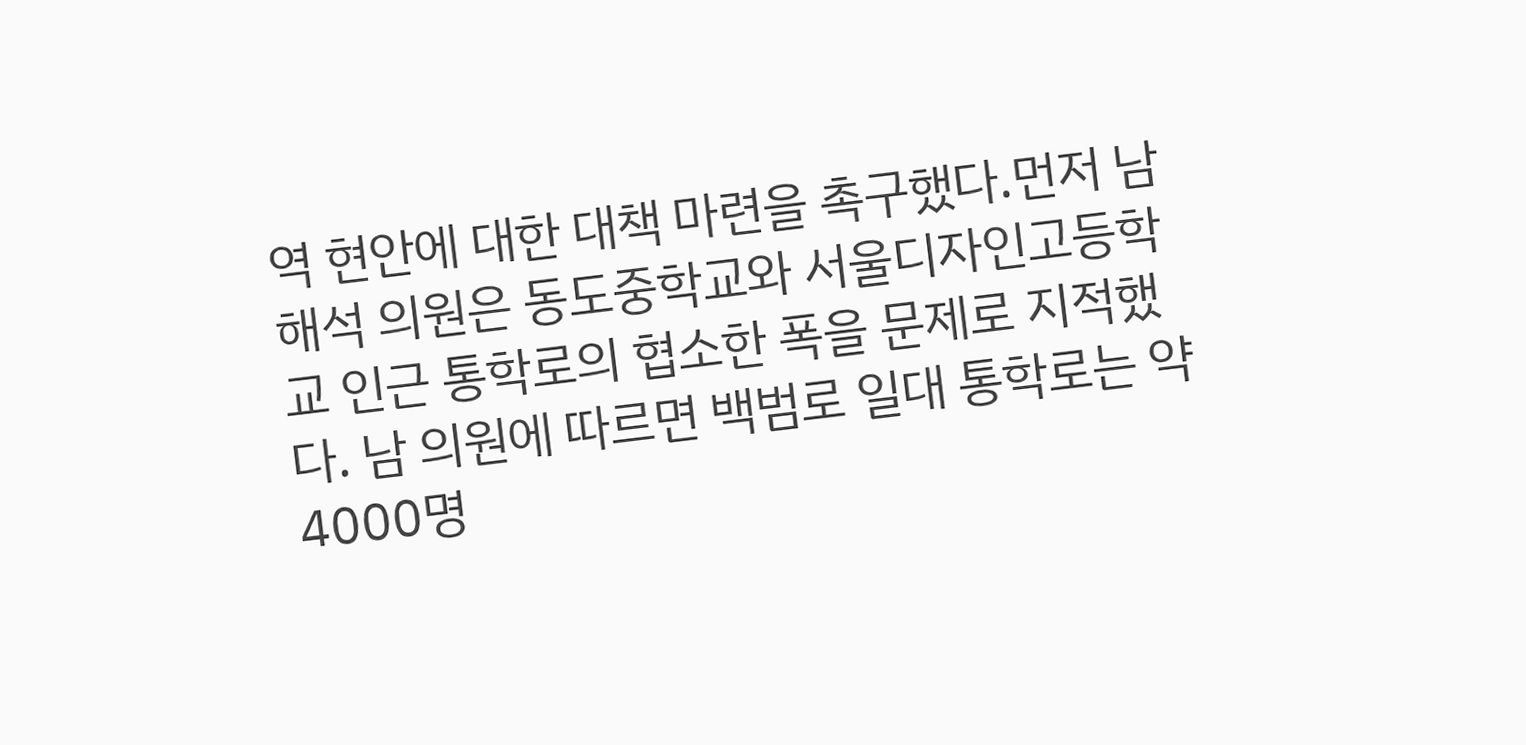역 현안에 대한 대책 마련을 촉구했다.먼저 남해석 의원은 동도중학교와 서울디자인고등학교 인근 통학로의 협소한 폭을 문제로 지적했다. 남 의원에 따르면 백범로 일대 통학로는 약 4000명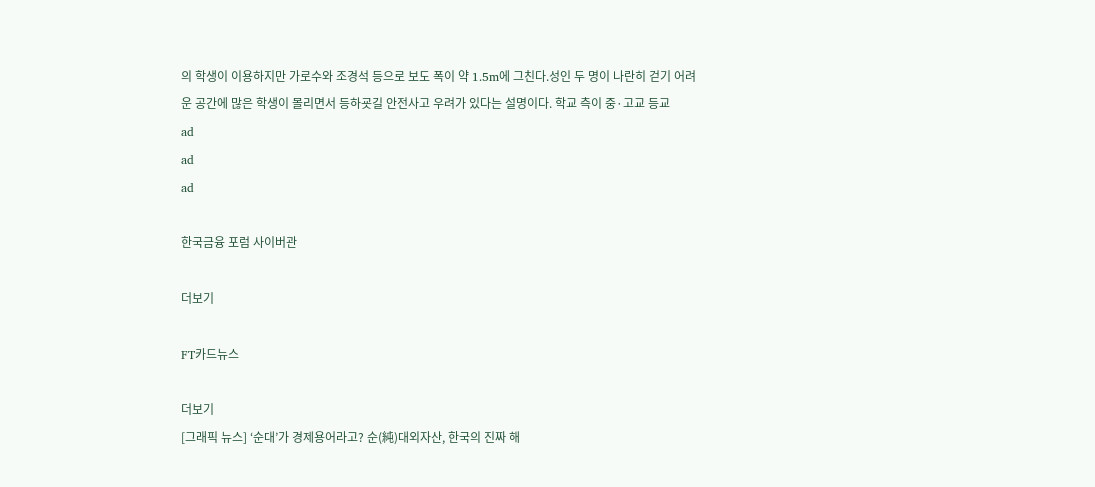의 학생이 이용하지만 가로수와 조경석 등으로 보도 폭이 약 1.5m에 그친다.성인 두 명이 나란히 걷기 어려운 공간에 많은 학생이 몰리면서 등하굣길 안전사고 우려가 있다는 설명이다. 학교 측이 중·고교 등교
ad
ad
ad

한국금융 포럼 사이버관

더보기

FT카드뉴스

더보기
[그래픽 뉴스] ‘순대’가 경제용어라고? 순(純)대외자산, 한국의 진짜 해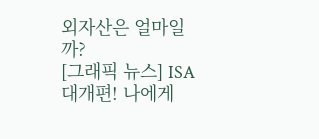외자산은 얼마일까?
[그래픽 뉴스] ISA 대개편! 나에게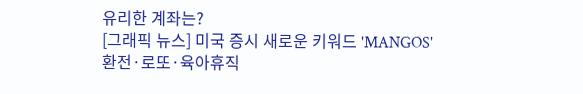유리한 계좌는?
[그래픽 뉴스] 미국 증시 새로운 키워드 'MANGOS'
환전·로또·육아휴직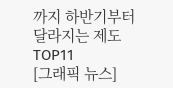까지 하반기부터 달라지는 제도 TOP11
[그래픽 뉴스]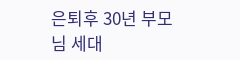은퇴후 30년 부모님 세대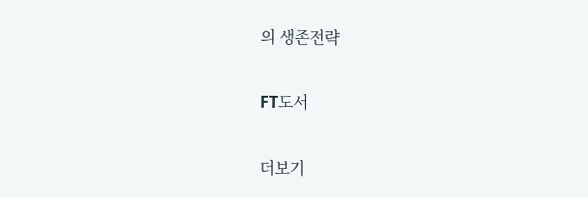의 생존전략

FT도서

더보기